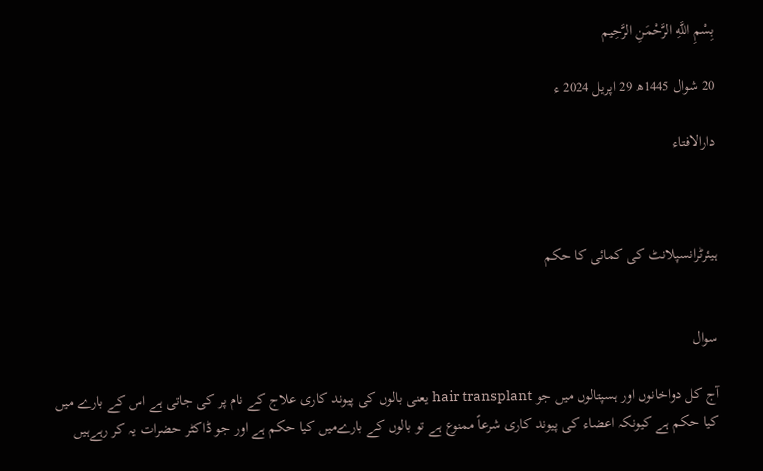بِسْمِ اللَّهِ الرَّحْمَنِ الرَّحِيم

20 شوال 1445ھ 29 اپریل 2024 ء

دارالافتاء



ہیئرٹرانسپلانٹ کی کمائی کا حکم


سوال

آج کل دواخانوں اور ہسپتالوں میں جو hair transplant یعنی بالوں کی پیوند کاری علاج کے نام پر کی جاتی ہے اس کے بارے میں کیا حکم ہے کیونکہ اعضاء کی پیوند کاری شرعاً ممنوع ہے تو بالوں کے بارےمیں کیا حکم ہے اور جو ڈاکٹر حضرات یہ کر رہےہیں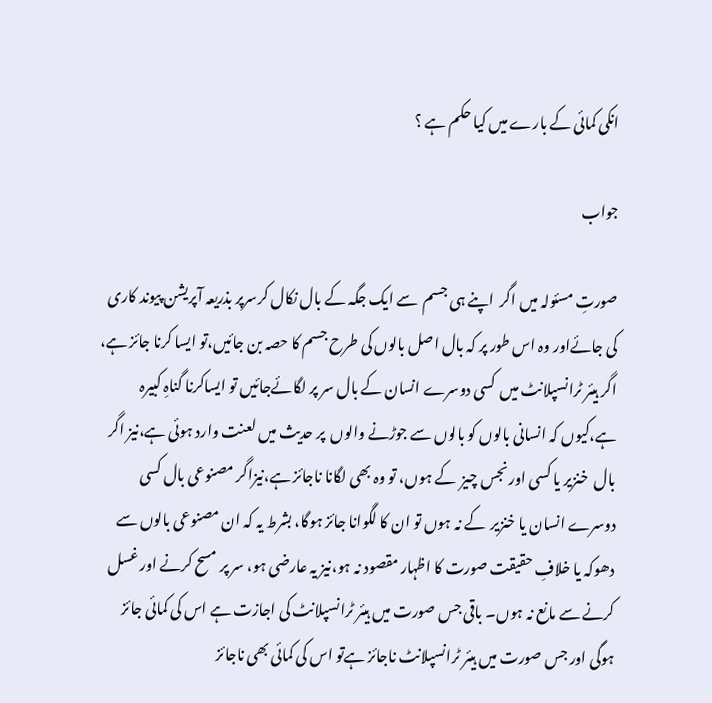انکی کمائی کے بارے میں کیا حکم ہے ؟

جواب

صورتِ مسئولہ میں اگر  اپنے ہی جسم  سے ایک جگہ کے بال نکال کرسرپر بذریعہ آپریشن پیوند کاری کی جائےاور وہ اس طور پر کہ بال اصل بالوں کی طرح جسم کا حصہ بن جائیں،تو ایسا کرنا جائز ہے، اگر ہیئر ٹرانسپلانٹ میں  کسی دوسرے انسان کے بال سر پر لگائےجائیں تو ایساکرنا گناہِ کبیرہ ہے،کیوں کہ انسانی بالوں کو بالوں سے جوڑنے والوں  پر حدیث میں لعنت وارد ہوئی ہے،نیز اگر   بال  خنزیر یا کسی اور نجس چیز  کے ہوں، تو وہ بھی لگانا ناجائز ہے،نیزاگر مصنوعی بال کسی دوسرے انسان یا خنزیر  کے نہ ہوں تو ان کا لگوانا جائز ہوگا، بشرط یہ کہ ان مصنوعی بالوں سے دھوکہ یا خلافِ حقیقت صورت کا اظہار مقصود نہ ہو،نیز یہ عارضی ہو، سر پر مسح کرنے اور غسل کرنے سے مانع نہ ہوں۔ باقی جس صورت میں ہیئر ٹرانسپلانٹ کی اجازت ہے اس کی کمائی جائز ہوگی اور جس صورت میں ہیئر ٹرانسپلانٹ ناجائز ہےتو اس کی کمائی بھی ناجائز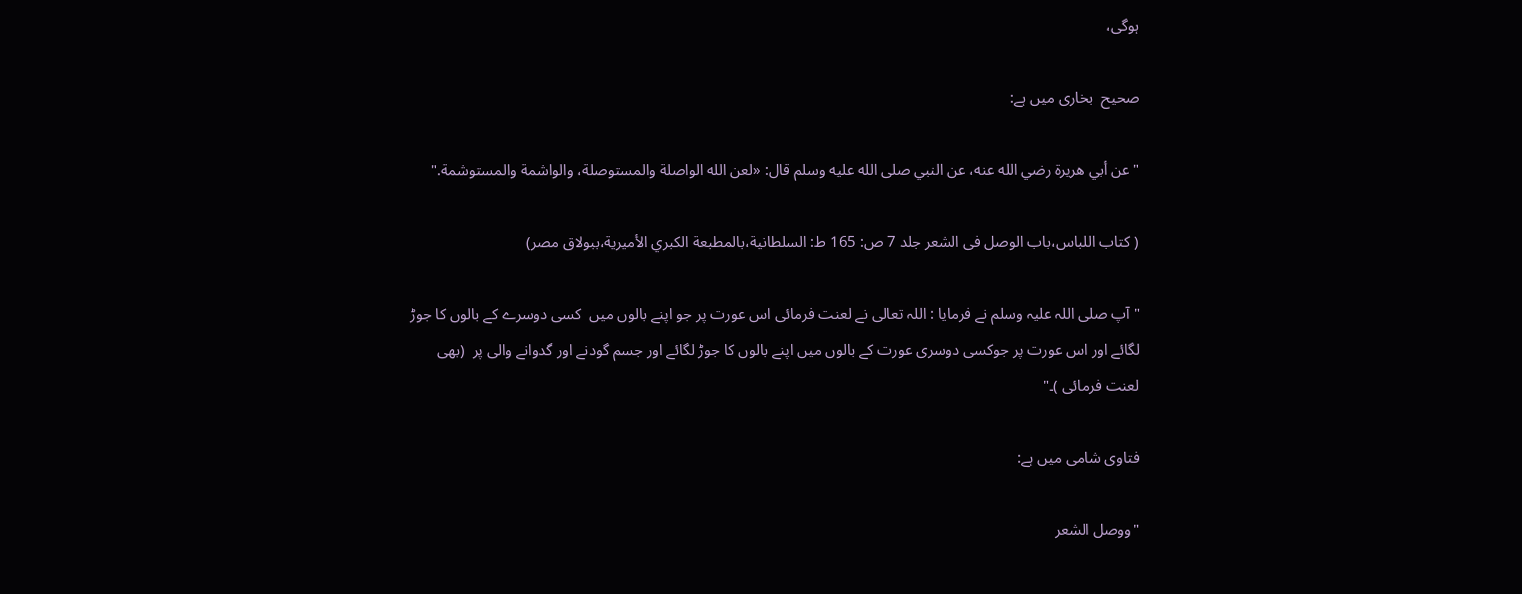ہوگی،

صحیح  بخاری میں ہے:

"عن ‌أبي هريرة رضي الله عنه، عن النبي صلى الله عليه وسلم قال: «لعن الله الواصلة والمستوصلة، والواشمة والمستوشمة."

( كتاب اللباس،باب الوصل فی الشعر جلد 7 ص: 165 ط: السلطانية،بالمطبعة الكبري الأميرية،ببولاق مصر)

"آپ صلی اللہ علیہ وسلم نے فرمایا : اللہ تعالی نے لعنت فرمائی اس عورت پر جو اپنے بالوں میں  کسی دوسرے کے بالوں کا جوڑ لگائے اور اس عورت پر جوکسی دوسری عورت کے بالوں میں اپنے بالوں کا جوڑ لگائے اور جسم گودنے اور گدوانے والی پر  (بھی لعنت فرمائی )۔"

فتاوی شامی میں ہے:

"ووصل الشعر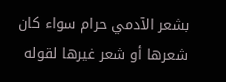بشعر الآدمي حرام سواء كان شعرها أو شعر غيرها لقوله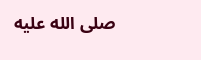صلى الله عليه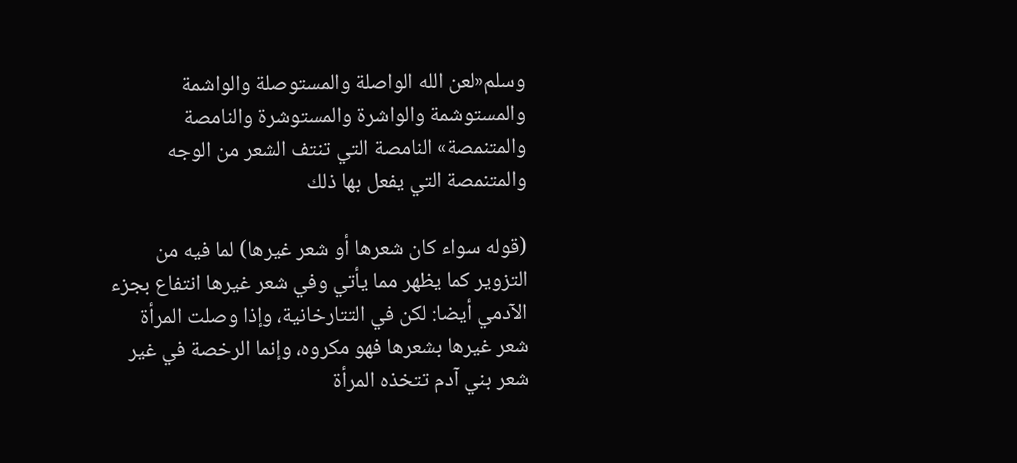وسلم«لعن الله الواصلة والمستوصلة والواشمة والمستوشمة والواشرة والمستوشرة والنامصة والمتنمصة» النامصة التي تنتف الشعر من الوجه والمتنمصة التي يفعل بها ذلك

(قوله سواء كان شعرها أو شعر غيرها) لما فيه من التزوير كما يظهر مما يأتي وفي شعر غيرها انتفاع بجزء الآدمي أيضا: لكن في التتارخانية، وإذا وصلت المرأة شعر غيرها بشعرها فهو مكروه، وإنما الرخصة في غير شعر بني آدم تتخذه المرأة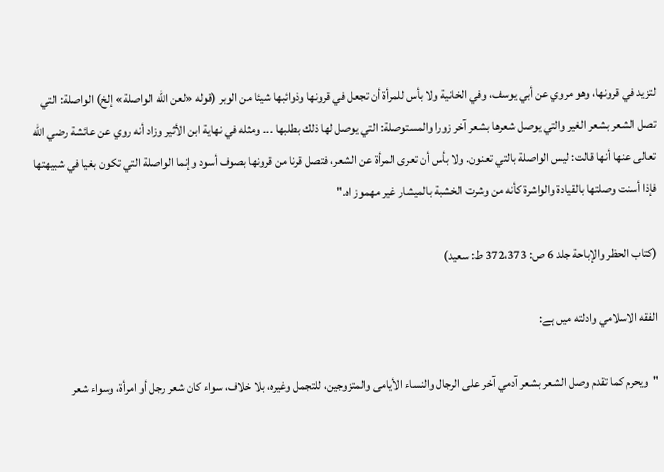لتزيد في قرونها، وهو مروي عن أبي يوسف، وفي الخانية ولا بأس للمرأة أن تجعل في قرونها وذوائبها شيئا من الوبر (قوله «لعن الله الواصلة» إلخ) الواصلة: التي تصل الشعر بشعر الغير والتي يوصل شعرها بشعر آخر زورا والمستوصلة: التي يوصل لها ذلك بطلبها ۔۔۔ ومثله في نهاية ابن الأثير وزاد أنه روي عن عائشة رضي الله تعالى عنها أنها قالت: ليس الواصلة بالتي تعنون. ولا بأس أن تعرى المرأة عن الشعر، فتصل قرنا من قرونها بصوف أسود وإنما الواصلة التي تكون بغيا في شبيهتها فإذا أسنت وصلتها بالقيادة والواشرة كأنه من وشرت الخشبة بالميشار غير مهموز اه."

(کتاب الحظر والإباحة جلد 6 ص: 372،373 ط: سعید)

الفقه الاسلامي وادلته میں ہے:

"ويحرم كما تقدم‌‌ وصل الشعر بشعر آدمي آخر على الرجال والنساء الأيامى والمتزوجين، للتجمل وغيره، بلا خلاف، سواء كان شعر رجل أو امرأة، وسواء شعر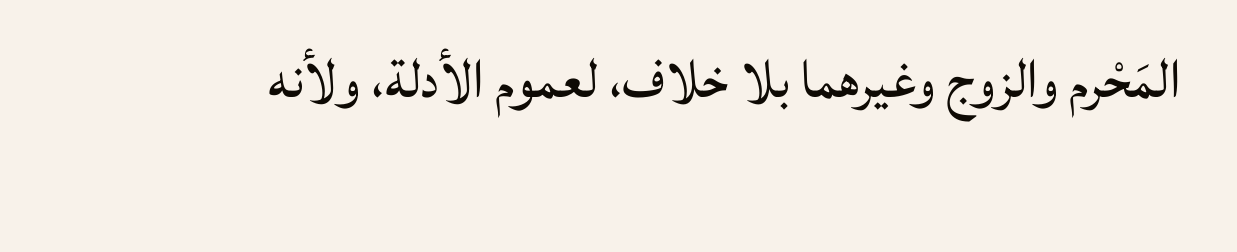المَحْرم والزوج وغيرهما بلا خلاف، لعموم الأدلة، ولأنه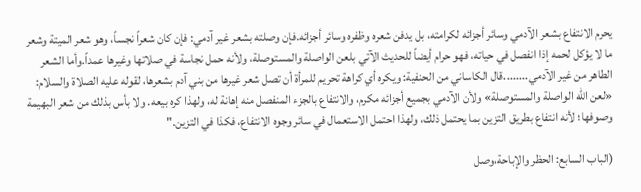يحرم الانتفاع بشعر الآدمي وسائر أجزائه لكرامته، بل يدفن شعره وظفره وسائر أجزائه.فإن وصلته بشعر غير آدمي: فإن كان شعراً نجساً، وهو شعر الميتة وشعر ما لا يؤكل لحمه إذا انفصل في حياته، فهو حرام أيضاً للحديث الآتي بلعن الواصلة والمستوصلة، ولأنه حمل نجاسة في صلاتها وغيرها عمداً.وأما الشعر الطاهر من غير الآدمي........قال الكاساني من الحنفية: ويكره أي كراهة تحريم للمرأة أن تصل شعر غيرها من بني آدم بشعرها، لقوله عليه الصلاة والسلام: «لعن الله الواصلة والمستوصلة» ولأن الآدمي بجميع أجزائه مكرم، والانتفاع بالجزء المنفصل منه إهانة له، ولهذا كره بيعه. ولا بأس بذلك من شعر البهيمة وصوفها؛ لأنه انتفاع بطريق التزين بما يحتمل ذلك، ولهذا احتمل الاستعمال في سائر وجوه الانتفاع، فكذا في التزين."

(الباب السابع: الحظر والإباحة،وصل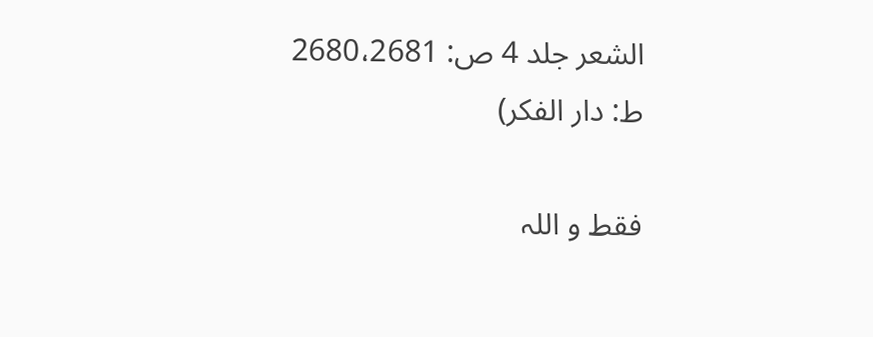الشعر جلد 4 ص: 2680،2681 ط: دار الفکر)

فقط و اللہ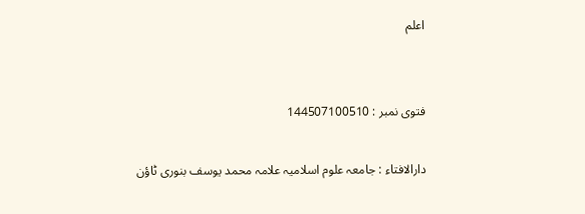اعلم


فتوی نمبر : 144507100510

دارالافتاء : جامعہ علوم اسلامیہ علامہ محمد یوسف بنوری ٹاؤن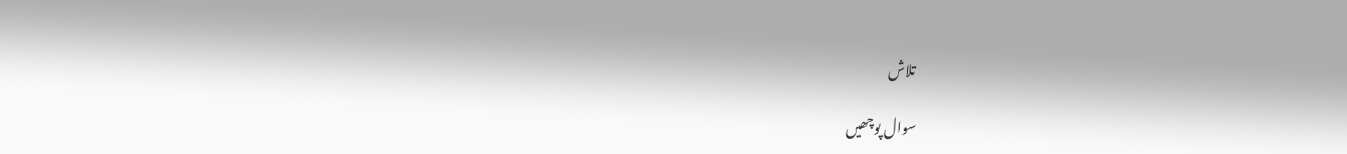تلاش

سوال پوچھیں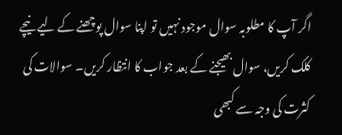اگر آپ کا مطلوبہ سوال موجود نہیں تو اپنا سوال پوچھنے کے لیے نیچے کلک کریں، سوال بھیجنے کے بعد جواب کا انتظار کریں۔ سوالات کی کثرت کی وجہ سے کبھی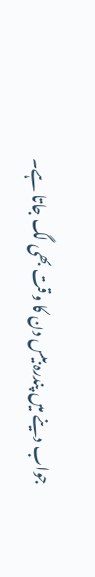جواب دینے میں پندرہ بیس دن کا وقت بھی لگ جاتا ہے۔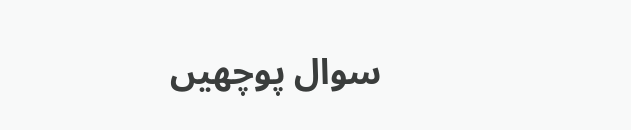سوال پوچھیں